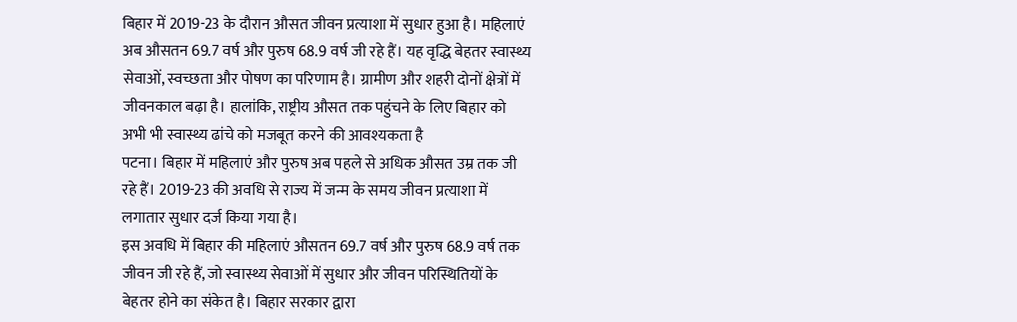बिहार में 2019-23 के दौरान औसत जीवन प्रत्याशा में सुधार हुआ है। महिलाएं अब औसतन 69.7 वर्ष और पुरुष 68.9 वर्ष जी रहे हैं। यह वृद्धि बेहतर स्वास्थ्य सेवाओं, स्वच्छता और पोषण का परिणाम है। ग्रामीण और शहरी दोनों क्षेत्रों में जीवनकाल बढ़ा है। हालांकि, राष्ट्रीय औसत तक पहुंचने के लिए बिहार को अभी भी स्वास्थ्य ढांचे को मजबूत करने की आवश्यकता है
पटना। बिहार में महिलाएं और पुरुष अब पहले से अधिक औसत उम्र तक जी रहे हैं। 2019-23 की अवधि से राज्य में जन्म के समय जीवन प्रत्याशा में लगातार सुधार दर्ज किया गया है।
इस अवधि में बिहार की महिलाएं औसतन 69.7 वर्ष और पुरुष 68.9 वर्ष तक जीवन जी रहे हैं, जो स्वास्थ्य सेवाओं में सुधार और जीवन परिस्थितियों के बेहतर होने का संकेत है। बिहार सरकार द्वारा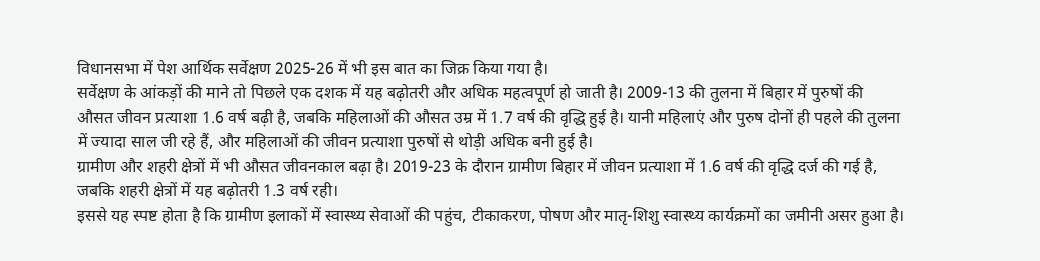विधानसभा में पेश आर्थिक सर्वेक्षण 2025-26 में भी इस बात का जिक्र किया गया है।
सर्वेक्षण के आंकड़ों की माने तो पिछले एक दशक में यह बढ़ोतरी और अधिक महत्वपूर्ण हो जाती है। 2009-13 की तुलना में बिहार में पुरुषों की औसत जीवन प्रत्याशा 1.6 वर्ष बढ़ी है, जबकि महिलाओं की औसत उम्र में 1.7 वर्ष की वृद्धि हुई है। यानी महिलाएं और पुरुष दोनों ही पहले की तुलना में ज्यादा साल जी रहे हैं, और महिलाओं की जीवन प्रत्याशा पुरुषों से थोड़ी अधिक बनी हुई है।
ग्रामीण और शहरी क्षेत्रों में भी औसत जीवनकाल बढ़ा है। 2019-23 के दौरान ग्रामीण बिहार में जीवन प्रत्याशा में 1.6 वर्ष की वृद्धि दर्ज की गई है, जबकि शहरी क्षेत्रों में यह बढ़ोतरी 1.3 वर्ष रही।
इससे यह स्पष्ट होता है कि ग्रामीण इलाकों में स्वास्थ्य सेवाओं की पहुंच, टीकाकरण, पोषण और मातृ-शिशु स्वास्थ्य कार्यक्रमों का जमीनी असर हुआ है।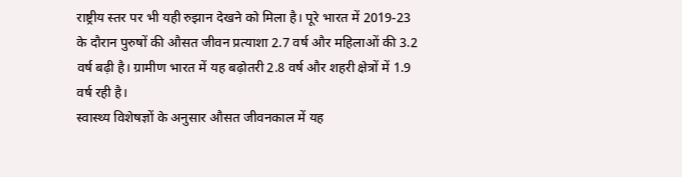राष्ट्रीय स्तर पर भी यही रुझान देखने को मिला है। पूरे भारत में 2019-23 के दौरान पुरुषों की औसत जीवन प्रत्याशा 2.7 वर्ष और महिलाओं की 3.2 वर्ष बढ़ी है। ग्रामीण भारत में यह बढ़ोतरी 2.8 वर्ष और शहरी क्षेत्रों में 1.9 वर्ष रही है।
स्वास्थ्य विशेषज्ञों के अनुसार औसत जीवनकाल में यह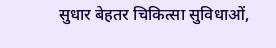सुधार बेहतर चिकित्सा सुविधाओं,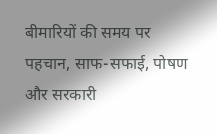बीमारियों की समय पर पहचान, साफ-सफाई, पोषण और सरकारी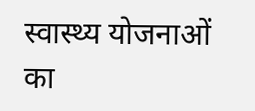स्वास्थ्य योजनाओं का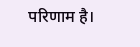परिणाम है।